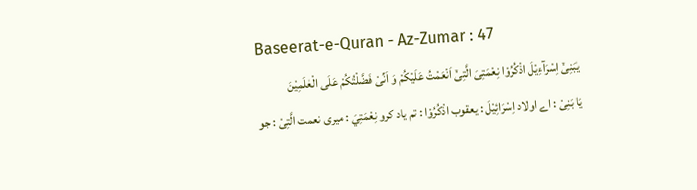Baseerat-e-Quran - Az-Zumar : 47
یٰبَنِیْۤ اِسْرَآءِیْلَ اذْكُرُوْا نِعْمَتِیَ الَّتِیْۤ اَنْعَمْتُ عَلَیْكُمْ وَ اَنِّیْ فَضَّلْتُكُمْ عَلَى الْعٰلَمِیْنَ
يَا بَنِیْ : اے اولاد اِسْرَائِیْلَ : یعقوب اذْكُرُوْا : تم یاد کرو نِعْمَتِيَ : میری نعمت الَّتِیْ : جو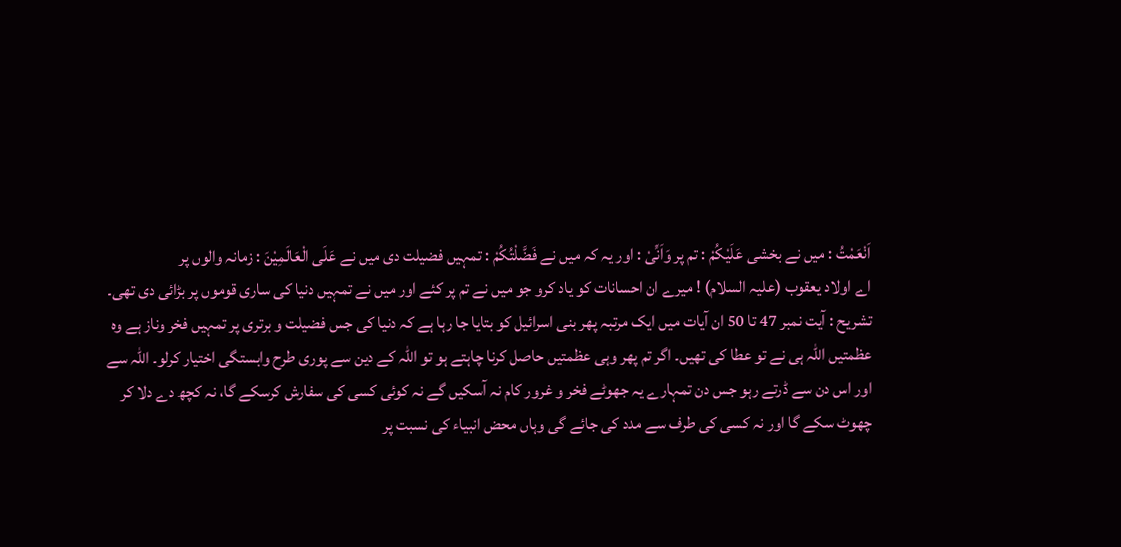اَنْعَمْتُ : میں نے بخشی عَلَيْكُمْ : تم پر وَاَنِّیْ : اور یہ کہ میں نے فَضَّلْتُكُمْ : تمہیں فضیلت دی میں نے عَلَى الْعَالَمِیْنَ : زمانہ والوں پر
اے اولاد یعقوب (علیہ السلام) ! میرے ان احسانات کو یاد کرو جو میں نے تم پر کئے اور میں نے تمہیں دنیا کی ساری قوموں پر بڑائی دی تھی۔
تشریح : آیت نمبر 47 تا 50 ان آیات میں ایک مرتبہ پھر بنی اسرائیل کو بتایا جا رہا ہے کہ دنیا کی جس فضیلت و برتری پر تمہیں فخر وناز ہے وہ عظمتیں اللہ ہی نے تو عطا کی تھیں۔ اگر تم پھر وہی عظمتیں حاصل کرنا چاہتے ہو تو اللہ کے دین سے پوری طرح وابستگی اختیار کرلو۔ اللہ سے اور اس دن سے ڈرتے رہو جس دن تمہارے یہ جھوٹے فخر و غرور کام نہ آسکیں گے نہ کوئی کسی کی سفارش کرسکے گا، نہ کچھ دے دلا کر چھوٹ سکے گا اور نہ کسی کی طرف سے مدد کی جائے گی وہاں محض انبیاء کی نسبت پر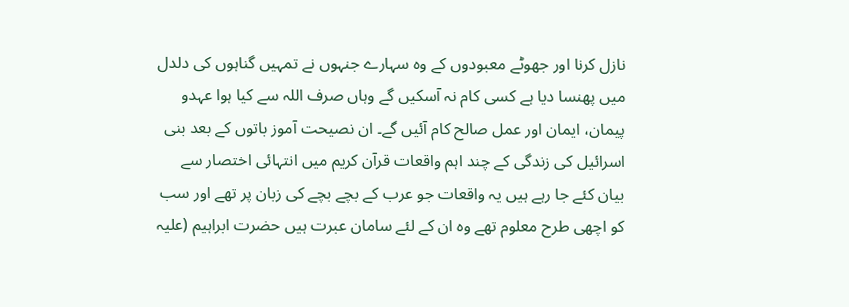نازل کرنا اور جھوٹے معبودوں کے وہ سہارے جنہوں نے تمہیں گناہوں کی دلدل میں پھنسا دیا ہے کسی کام نہ آسکیں گے وہاں صرف اللہ سے کیا ہوا عہدو پیمان، ایمان اور عمل صالح کام آئیں گے۔ ان نصیحت آموز باتوں کے بعد بنی اسرائیل کی زندگی کے چند اہم واقعات قرآن کریم میں انتہائی اختصار سے بیان کئے جا رہے ہیں یہ واقعات جو عرب کے بچے بچے کی زبان پر تھے اور سب کو اچھی طرح معلوم تھے وہ ان کے لئے سامان عبرت ہیں حضرت ابراہیم (علیہ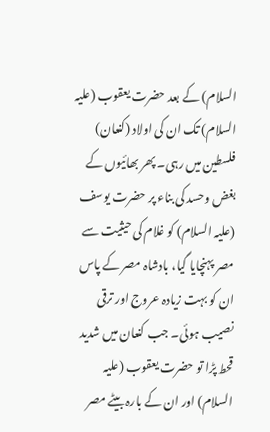السلام) کے بعد حضرت یعقوب (علیہ السلام) تک ان کی اولاد (کنعان) فلسطین میں رہی۔ پھر بھائیوں کے بغض وحسد کی بناء پر حضرت یوسف (علیہ السلام) کو غلام کی حیثیت سے مصر پہنچایا گیا، بادشاہ مصر کے پاس ان کو بہت زیادہ عروج اور ترقی نصیب ہوئی۔ جب کنعان میں شدید قحط پڑا تو حضرت یعقوب (علیہ السلام) اور ان کے بارہ بیٹے مصر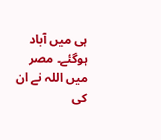ہی میں آباد ہوگئے۔ مصر میں اللہ نے ان کی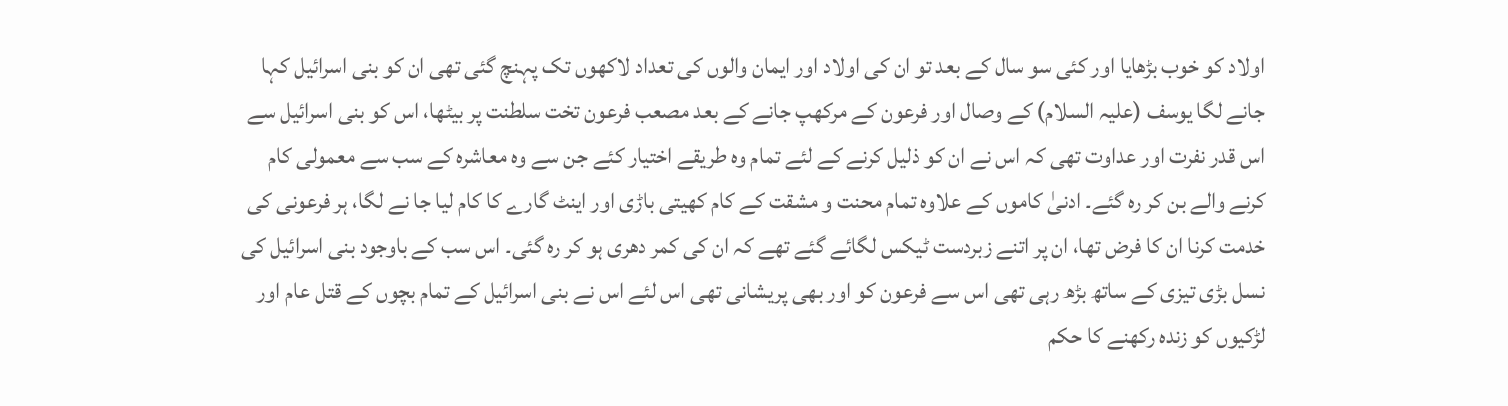اولاد کو خوب بڑھایا اور کئی سو سال کے بعد تو ان کی اولاد اور ایمان والوں کی تعداد لاکھوں تک پہنچ گئی تھی ان کو بنی اسرائیل کہا جانے لگا یوسف (علیہ السلام) کے وصال اور فرعون کے مرکھپ جانے کے بعد مصعب فرعون تخت سلطنت پر بیٹھا، اس کو بنی اسرائیل سے اس قدر نفرت اور عداوت تھی کہ اس نے ان کو ذلیل کرنے کے لئے تمام وہ طریقے اختیار کئے جن سے وہ معاشرہ کے سب سے معمولی کام کرنے والے بن کر رہ گئے۔ ادنیٰ کاموں کے علاوہ تمام محنت و مشقت کے کام کھیتی باڑی اور اینٹ گارے کا کام لیا جا نے لگا، ہر فرعونی کی خدمت کرنا ان کا فرض تھا، ان پر اتنے زبردست ٹیکس لگائے گئے تھے کہ ان کی کمر دھری ہو کر رہ گئی۔ اس سب کے باوجود بنی اسرائیل کی نسل بڑی تیزی کے ساتھ بڑھ رہی تھی اس سے فرعون کو اور بھی پریشانی تھی اس لئے اس نے بنی اسرائیل کے تمام بچوں کے قتل عام اور لڑکیوں کو زندہ رکھنے کا حکم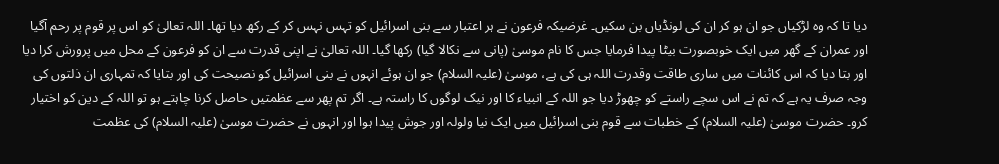دیا تا کہ وہ لڑکیاں جو ان ہو کر ان کی لونڈیاں بن سکیں۔ غرضیکہ فرعون نے ہر اعتبار سے بنی اسرائیل کو تہس نہس کر کے رکھ دیا تھا۔ اللہ تعالیٰ کو اس پر قوم پر رحم آگیا اور عمران کے گھر میں ایک خوبصورت بیٹا پیدا فرمایا جس کا نام موسیٰ (پانی سے نکالا گیا) رکھا گیا۔ اللہ تعالیٰ نے اپنی قدرت سے ان کو فرعون کے محل میں پرورش کرا دیا اور بتا دیا کہ اس کائنات میں ساری طاقت وقدرت اللہ ہی کی ہے، موسیٰ (علیہ السلام) جو ان ہوئے انہوں نے بنی اسرائیل کو نصیحت کی اور بتایا کہ تمہاری ان ذلتوں کی وجہ صرف یہ ہے کہ تم نے اس سچے راستے کو چھوڑ دیا جو اللہ کے انبیاء کا اور نیک لوگوں کا راستہ ہے۔ اگر تم پھر سے عظمتیں حاصل کرنا چاہتے ہو تو اللہ کے دین کو اختیار کرو۔ حضرت موسیٰ (علیہ السلام) کے خطبات سے قوم بنی اسرائیل میں ایک نیا ولولہ اور جوش پیدا ہوا اور انہوں نے حضرت موسیٰ (علیہ السلام) کی عظمت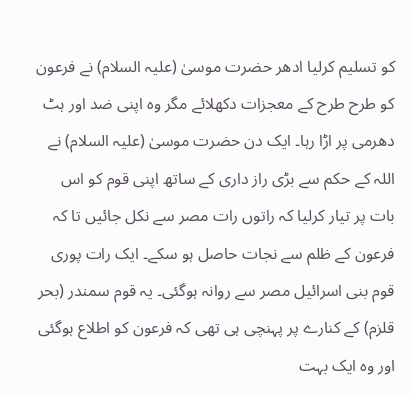کو تسلیم کرلیا ادھر حضرت موسیٰ (علیہ السلام) نے فرعون کو طرح طرح کے معجزات دکھلائے مگر وہ اپنی ضد اور ہٹ دھرمی پر اڑا رہا۔ ایک دن حضرت موسیٰ (علیہ السلام) نے اللہ کے حکم سے بڑی راز داری کے ساتھ اپنی قوم کو اس بات پر تیار کرلیا کہ راتوں رات مصر سے نکل جائیں تا کہ فرعون کے ظلم سے نجات حاصل ہو سکے۔ ایک رات پوری قوم بنی اسرائیل مصر سے روانہ ہوگئی۔ یہ قوم سمندر (بحر قلزم) کے کنارے پر پہنچی ہی تھی کہ فرعون کو اطلاع ہوگئی اور وہ ایک بہت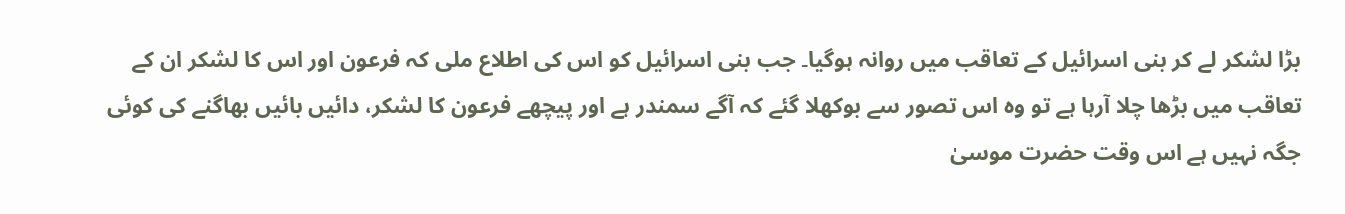بڑا لشکر لے کر بنی اسرائیل کے تعاقب میں روانہ ہوگیا۔ جب بنی اسرائیل کو اس کی اطلاع ملی کہ فرعون اور اس کا لشکر ان کے تعاقب میں بڑھا چلا آرہا ہے تو وہ اس تصور سے بوکھلا گئے کہ آگے سمندر ہے اور پیچھے فرعون کا لشکر، دائیں بائیں بھاگنے کی کوئی جگہ نہیں ہے اس وقت حضرت موسیٰ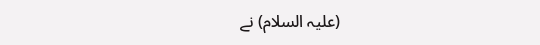(علیہ السلام) نے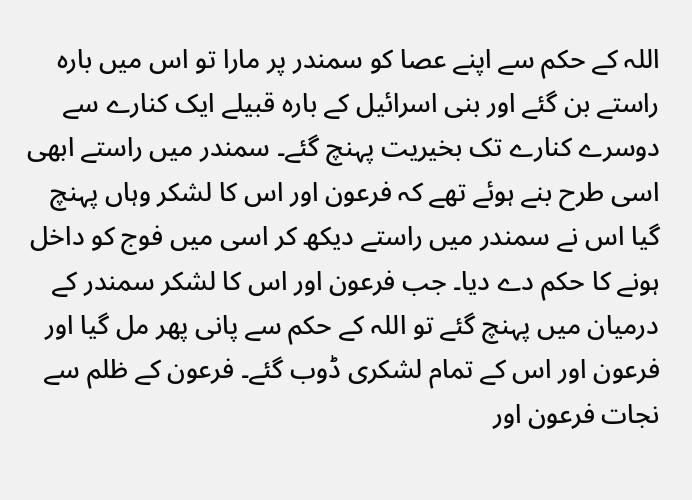اللہ کے حکم سے اپنے عصا کو سمندر پر مارا تو اس میں بارہ راستے بن گئے اور بنی اسرائیل کے بارہ قبیلے ایک کنارے سے دوسرے کنارے تک بخیریت پہنچ گئے۔ سمندر میں راستے ابھی اسی طرح بنے ہوئے تھے کہ فرعون اور اس کا لشکر وہاں پہنچ گیا اس نے سمندر میں راستے دیکھ کر اسی میں فوج کو داخل ہونے کا حکم دے دیا۔ جب فرعون اور اس کا لشکر سمندر کے درمیان میں پہنچ گئے تو اللہ کے حکم سے پانی پھر مل گیا اور فرعون اور اس کے تمام لشکری ڈوب گئے۔ فرعون کے ظلم سے نجات فرعون اور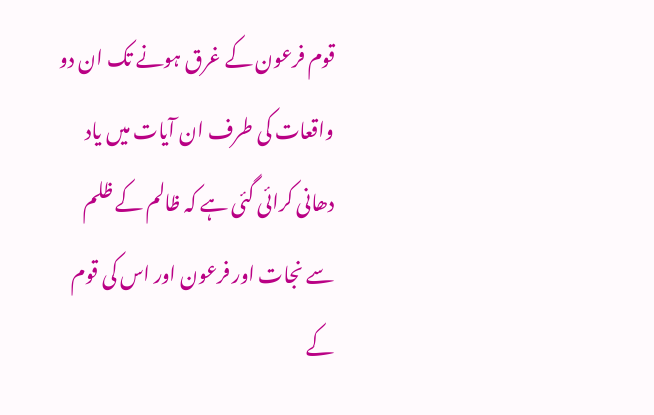قوم فرعون کے غرق ہونے تک ان دو واقعات کی طرف ان آیات میں یاد دھانی کرائی گئی ہے کہ ظالم کے ظلم سے نجات اور فرعون اور اس کی قوم کے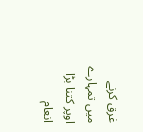غرق کرنے میں تمہارے اوپر کتنا بڑا انعام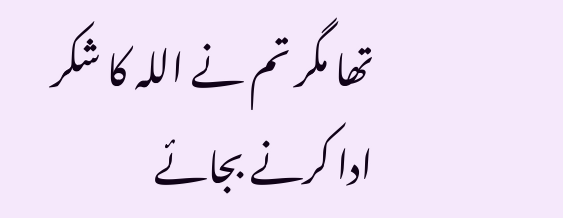تھا مگر تم نے اللہ کا شکر ادا کرنے بجائے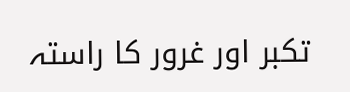تکبر اور غرور کا راستہ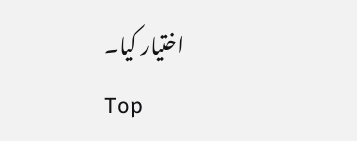اختیار کیا۔
Top